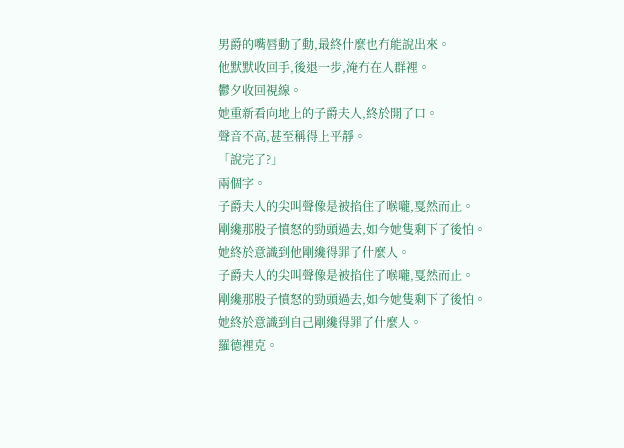男爵的嘴唇動了動,最終什麼也冇能說出來。
他默默收回手,後退一步,淹冇在人群裡。
鬱夕收回視線。
她重新看向地上的子爵夫人,終於開了口。
聲音不高,甚至稱得上平靜。
「說完了?」
兩個字。
子爵夫人的尖叫聲像是被掐住了喉嚨,戛然而止。
剛纔那股子憤怒的勁頭過去,如今她隻剩下了後怕。
她終於意識到他剛纔得罪了什麼人。
子爵夫人的尖叫聲像是被掐住了喉嚨,戛然而止。
剛纔那股子憤怒的勁頭過去,如今她隻剩下了後怕。
她終於意識到自己剛纔得罪了什麼人。
羅德裡克。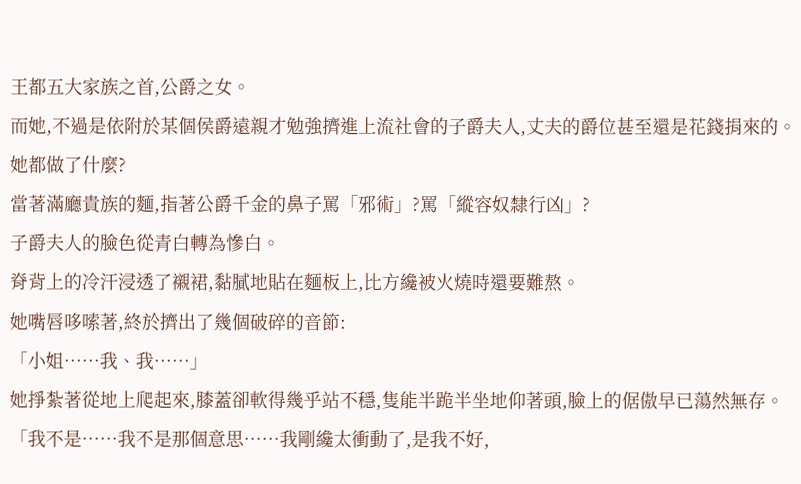王都五大家族之首,公爵之女。
而她,不過是依附於某個侯爵遠親才勉強擠進上流社會的子爵夫人,丈夫的爵位甚至還是花錢捐來的。
她都做了什麼?
當著滿廳貴族的麵,指著公爵千金的鼻子罵「邪術」?罵「縱容奴隸行凶」?
子爵夫人的臉色從青白轉為慘白。
脊背上的冷汗浸透了襯裙,黏膩地貼在麵板上,比方纔被火燒時還要難熬。
她嘴唇哆嗦著,終於擠出了幾個破碎的音節:
「小姐……我、我……」
她掙紮著從地上爬起來,膝蓋卻軟得幾乎站不穩,隻能半跪半坐地仰著頭,臉上的倨傲早已蕩然無存。
「我不是……我不是那個意思……我剛纔太衝動了,是我不好,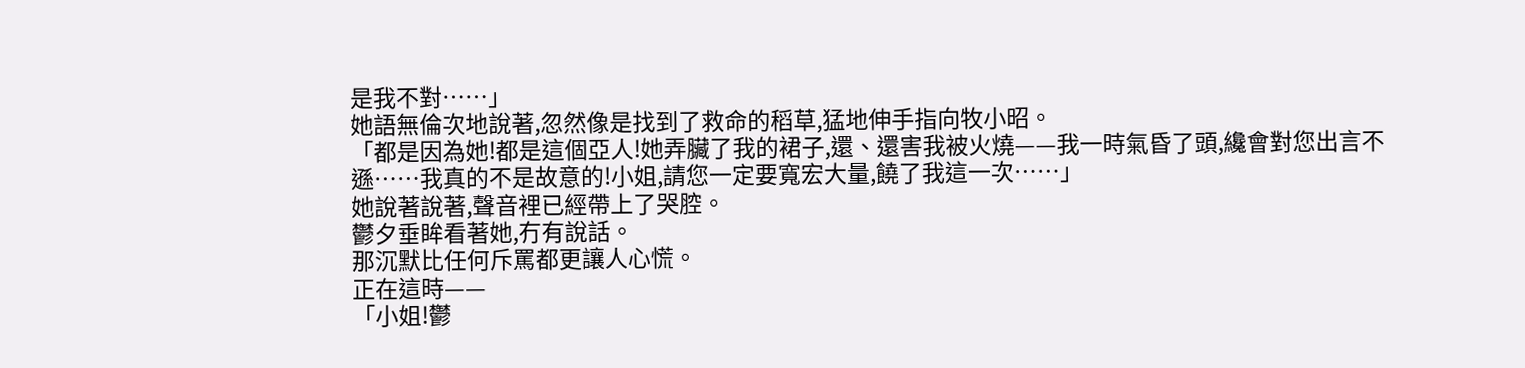是我不對……」
她語無倫次地說著,忽然像是找到了救命的稻草,猛地伸手指向牧小昭。
「都是因為她!都是這個亞人!她弄臟了我的裙子,還、還害我被火燒——我一時氣昏了頭,纔會對您出言不遜……我真的不是故意的!小姐,請您一定要寬宏大量,饒了我這一次……」
她說著說著,聲音裡已經帶上了哭腔。
鬱夕垂眸看著她,冇有說話。
那沉默比任何斥罵都更讓人心慌。
正在這時——
「小姐!鬱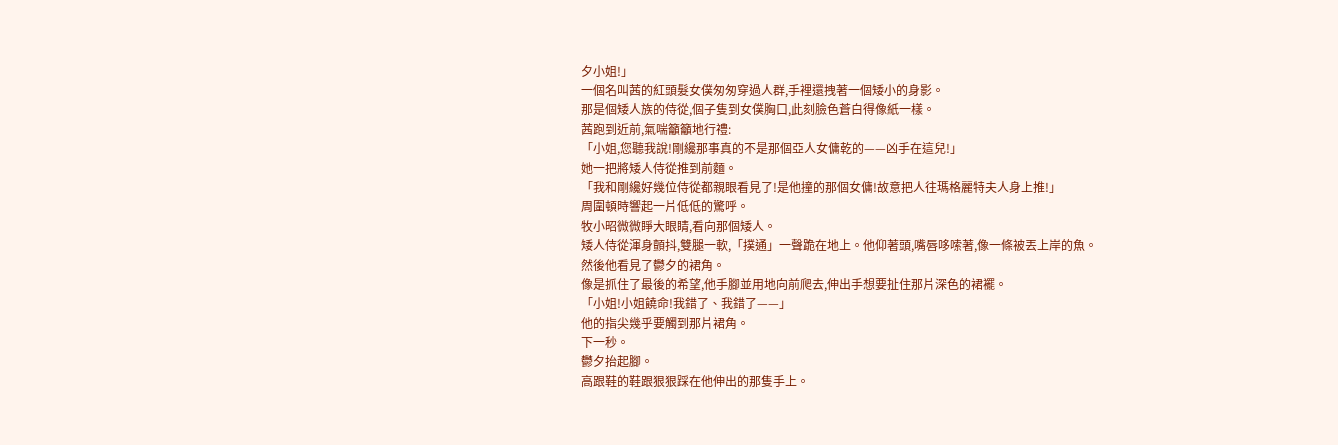夕小姐!」
一個名叫茜的紅頭髮女僕匆匆穿過人群,手裡還拽著一個矮小的身影。
那是個矮人族的侍從,個子隻到女僕胸口,此刻臉色蒼白得像紙一樣。
茜跑到近前,氣喘籲籲地行禮:
「小姐,您聽我說!剛纔那事真的不是那個亞人女傭乾的——凶手在這兒!」
她一把將矮人侍從推到前麵。
「我和剛纔好幾位侍從都親眼看見了!是他撞的那個女傭!故意把人往瑪格麗特夫人身上推!」
周圍頓時響起一片低低的驚呼。
牧小昭微微睜大眼睛,看向那個矮人。
矮人侍從渾身顫抖,雙腿一軟,「撲通」一聲跪在地上。他仰著頭,嘴唇哆嗦著,像一條被丟上岸的魚。
然後他看見了鬱夕的裙角。
像是抓住了最後的希望,他手腳並用地向前爬去,伸出手想要扯住那片深色的裙襬。
「小姐!小姐饒命!我錯了、我錯了——」
他的指尖幾乎要觸到那片裙角。
下一秒。
鬱夕抬起腳。
高跟鞋的鞋跟狠狠踩在他伸出的那隻手上。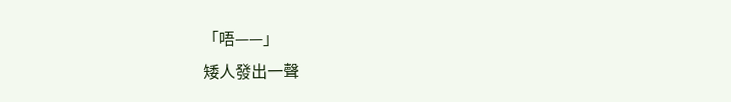「唔——」
矮人發出一聲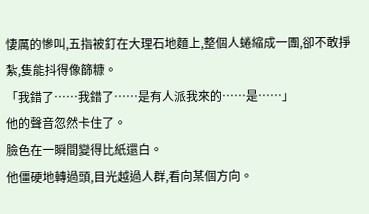悽厲的慘叫,五指被釘在大理石地麵上,整個人蜷縮成一團,卻不敢掙紮,隻能抖得像篩糠。
「我錯了……我錯了……是有人派我來的……是……」
他的聲音忽然卡住了。
臉色在一瞬間變得比紙還白。
他僵硬地轉過頭,目光越過人群,看向某個方向。